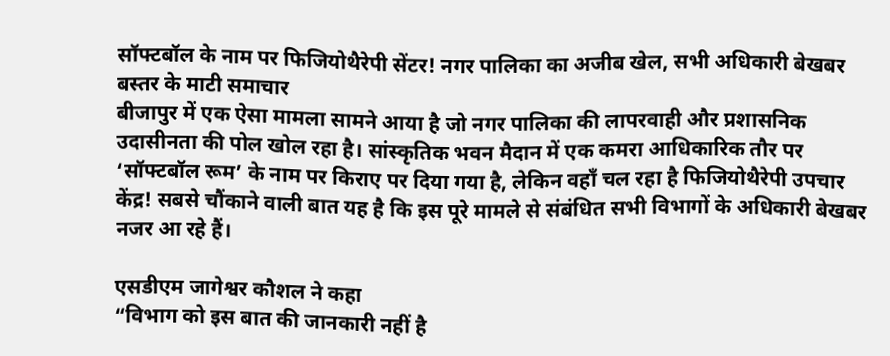सॉफ्टबॉल के नाम पर फिजियोथैरेपी सेंटर! नगर पालिका का अजीब खेल, सभी अधिकारी बेखबर
बस्तर के माटी समाचार
बीजापुर में एक ऐसा मामला सामने आया है जो नगर पालिका की लापरवाही और प्रशासनिक उदासीनता की पोल खोल रहा है। सांस्कृतिक भवन मैदान में एक कमरा आधिकारिक तौर पर ‘सॉफ्टबॉल रूम’ के नाम पर किराए पर दिया गया है, लेकिन वहाँ चल रहा है फिजियोथैरेपी उपचार केंद्र! सबसे चौंकाने वाली बात यह है कि इस पूरे मामले से संबंधित सभी विभागों के अधिकारी बेखबर नजर आ रहे हैं।

एसडीएम जागेश्वर कौशल ने कहा
“विभाग को इस बात की जानकारी नहीं है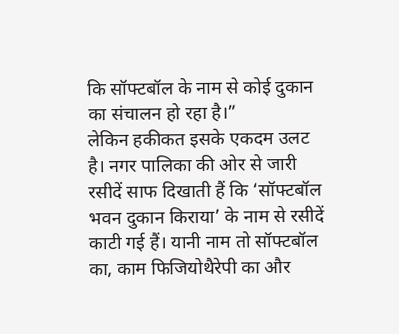कि सॉफ्टबॉल के नाम से कोई दुकान का संचालन हो रहा है।”
लेकिन हकीकत इसके एकदम उलट है। नगर पालिका की ओर से जारी रसीदें साफ दिखाती हैं कि ‘सॉफ्टबॉल भवन दुकान किराया’ के नाम से रसीदें काटी गई हैं। यानी नाम तो सॉफ्टबॉल का, काम फिजियोथैरेपी का और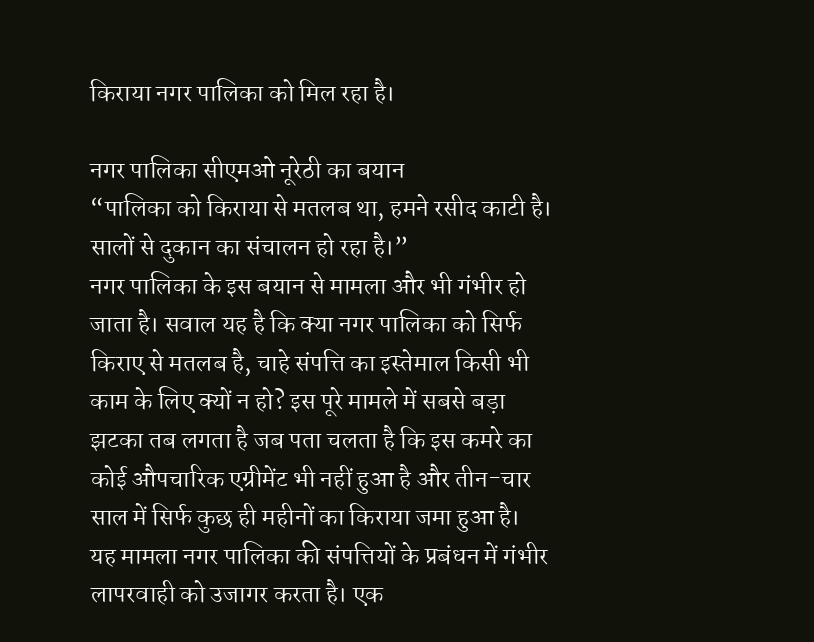किराया नगर पालिका को मिल रहा है।

नगर पालिका सीएमओ नूरेठी का बयान
“पालिका को किराया से मतलब था, हमने रसीद काटी है। सालों से दुकान का संचालन हो रहा है।”
नगर पालिका के इस बयान से मामला और भी गंभीर हो जाता है। सवाल यह है कि क्या नगर पालिका को सिर्फ किराए से मतलब है, चाहे संपत्ति का इस्तेमाल किसी भी काम के लिए क्यों न हो? इस पूरे मामले में सबसे बड़ा झटका तब लगता है जब पता चलता है कि इस कमरे का कोई औपचारिक एग्रीमेंट भी नहीं हुआ है और तीन-चार साल में सिर्फ कुछ ही महीनों का किराया जमा हुआ है।
यह मामला नगर पालिका की संपत्तियों के प्रबंधन में गंभीर लापरवाही को उजागर करता है। एक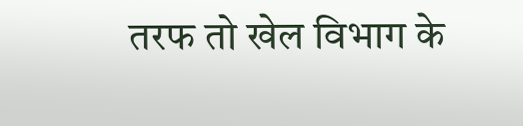तरफ तो खेल विभाग के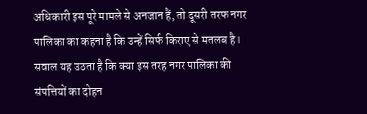अधिकारी इस पूरे मामले से अनजान हैं, तो दूसरी तरफ नगर पालिका का कहना है कि उन्हें सिर्फ किराए से मतलब है। सवाल यह उठता है कि क्या इस तरह नगर पालिका की संपत्तियों का दोहन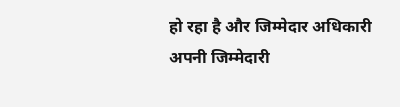हो रहा है और जिम्मेदार अधिकारी अपनी जिम्मेदारी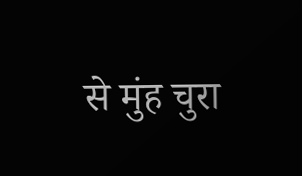से मुंह चुरा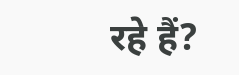रहे हैं?